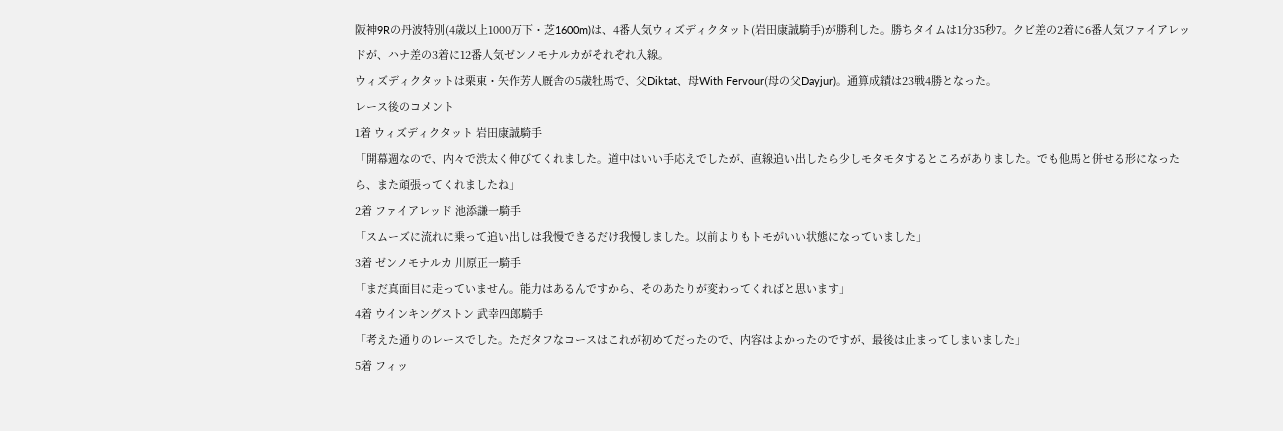阪神9Rの丹波特別(4歳以上1000万下・芝1600m)は、4番人気ウィズディクタット(岩田康誠騎手)が勝利した。勝ちタイムは1分35秒7。クビ差の2着に6番人気ファイアレッドが、ハナ差の3着に12番人気ゼンノモナルカがそれぞれ入線。
ウィズディクタットは栗東・矢作芳人厩舎の5歳牡馬で、父Diktat、母With Fervour(母の父Dayjur)。通算成績は23戦4勝となった。
レース後のコメント
1着 ウィズディクタット 岩田康誠騎手
「開幕週なので、内々で渋太く伸びてくれました。道中はいい手応えでしたが、直線追い出したら少しモタモタするところがありました。でも他馬と併せる形になったら、また頑張ってくれましたね」
2着 ファイアレッド 池添謙一騎手
「スムーズに流れに乗って追い出しは我慢できるだけ我慢しました。以前よりもトモがいい状態になっていました」
3着 ゼンノモナルカ 川原正一騎手
「まだ真面目に走っていません。能力はあるんですから、そのあたりが変わってくればと思います」
4着 ウインキングストン 武幸四郎騎手
「考えた通りのレースでした。ただタフなコースはこれが初めてだったので、内容はよかったのですが、最後は止まってしまいました」
5着 フィッ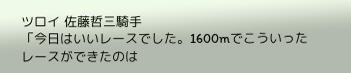ツロイ 佐藤哲三騎手
「今日はいいレースでした。1600mでこういったレースができたのは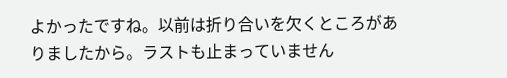よかったですね。以前は折り合いを欠くところがありましたから。ラストも止まっていません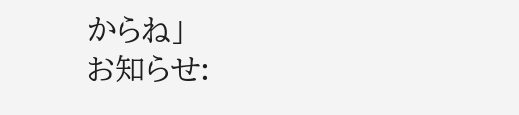からね」
お知らせ: